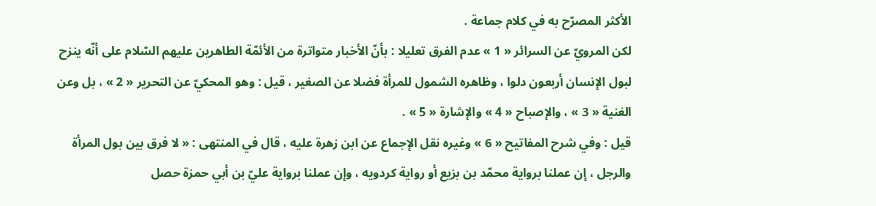الأكثر المصرّح به في كلام جماعة .
لكن المرويّ عن السرائر « 1 » عدم الفرق تعليلا : بأنّ الأخبار متواترة من الأئمّة الطاهرين عليهم السّلام على أنّه ينزح لبول الإنسان أربعون دلوا ، وظاهره الشمول للمرأة فضلا عن الصغير ، قيل : وهو المحكيّ عن التحرير « 2 » ، بل وعن الغنية « 3 » ، والإصباح « 4 » والإشارة « 5 » .
قيل : وفي شرح المفاتيح « 6 » وغيره نقل الإجماع عن ابن زهرة عليه ، قال في المنتهى : « لا فرق بين بول المرأة والرجل ، إن عملنا برواية محمّد بن بزيع أو رواية كردويه ، وإن عملنا برواية عليّ بن أبي حمزة حصل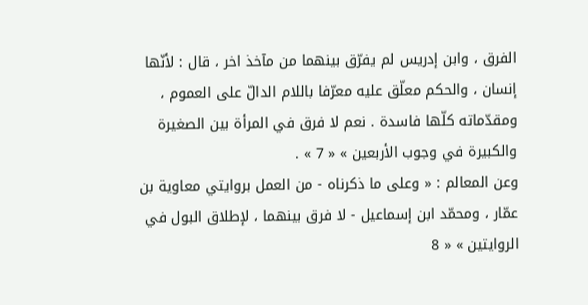الفرق ، وابن إدريس لم يفرّق بينهما من مآخذ اخر ، قال : لأنّها إنسان ، والحكم معلّق عليه معرّفا باللام الدالّ على العموم ، ومقدّماته كلّها فاسدة . نعم لا فرق في المرأة بين الصغيرة والكبيرة في وجوب الأربعين » « 7 » .
وعن المعالم : « وعلى ما ذكرناه - من العمل بروايتي معاوية بن عمّار ، ومحمّد ابن إسماعيل - لا فرق بينهما ، لإطلاق البول في الروايتين » « 8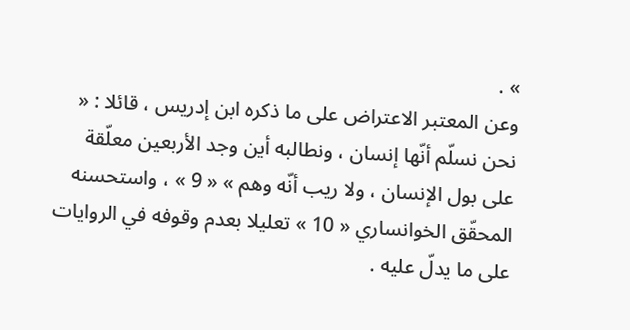» .
وعن المعتبر الاعتراض على ما ذكره ابن إدريس ، قائلا : « نحن نسلّم أنّها إنسان ، ونطالبه أين وجد الأربعين معلّقة على بول الإنسان ، ولا ريب أنّه وهم » « 9 » ، واستحسنه المحقّق الخوانساري « 10 » تعليلا بعدم وقوفه في الروايات على ما يدلّ عليه .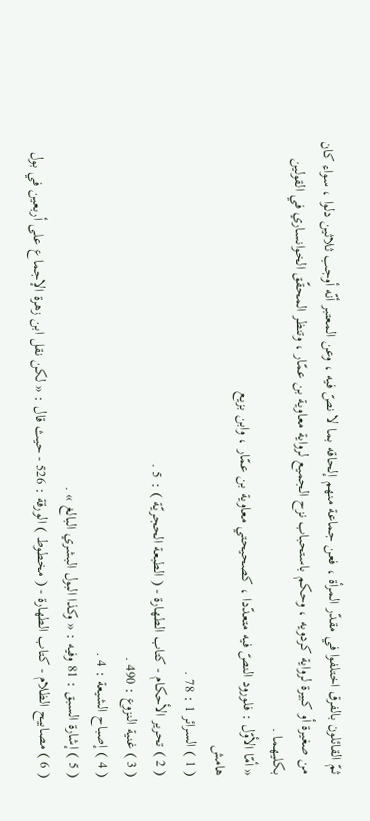ثمّ القائلون بالفرق اختلفوا في مقدّر المرأة ، فعن جماعة منهم إلحاقه بما لا نصّ فيه ، وعن المعتبر أنّه أوجب ثلاثين دلوا ، سواء كان من صغيرة أو كبيرة لرواية كردويه ، وحكم باستحباب نزح الجميع لرواية معاوية بن عمّار ، وتنظر المحقّق الخوانساري في القولين بكليهما .
« أمّا الأوّل : فلورود النصّ فيه متعدّدا ، كصحيحتي معاوية بن عمّار ، وابن بزيع
هامش
( 1 ) السرائر 1 : 78 .
( 2 ) تحرير الأحكام - كتاب الطهارة - ( الطبعة الحجريّة ) : 5 .
( 3 ) غنية النزوع : 490 .
( 4 ) إصباح الشيعة : 4 .
( 5 ) إشارة السبق : 81 وفيه : « وكذا البول البشري البالغ » .
( 6 ) مصابيح الظلام - كتاب الطهارة - ( مخطوط ) الورقة : 526 - حيث قال : « لكن نقل ابن زهرة الإجماع على أربعين في بول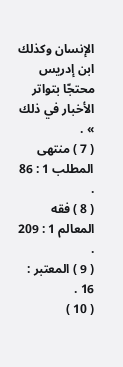الإنسان وكذلك ابن إدريس محتجّا بتواتر الأخبار في ذلك » .
( 7 ) منتهى المطلب 1 : 86 .
( 8 ) فقه المعالم 1 : 209 .
( 9 ) المعتبر : 16 .
( 10 )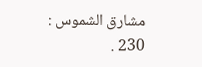مشارق الشموس : 230 .